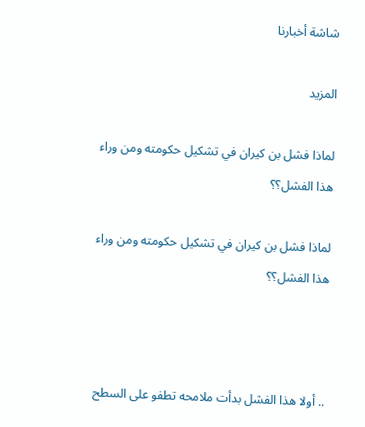شاشة أخبارنا

المزيد

لماذا فشل بن كيران في تشكيل حكومته ومن وراء هذا الفشل؟؟

لماذا فشل بن كيران في تشكيل حكومته ومن وراء هذا الفشل؟؟



.. أولا هذا الفشل بدأت ملامحه تطفو على السطح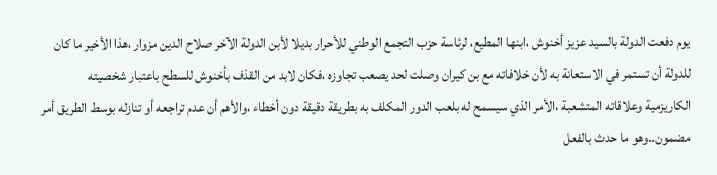يوم دفعت الدولة بالسيد عزيز أخنوش ،ابنها المطيع، لرئاسة حزب التجمع الوطني للأحرار بديلا لأبن الدولة الآخر صلاح الدين مزوار ،هذا الأخير ما كان للدولة أن تستمر في الاستعانة به لأن خلافاته مع بن كيران وصلت لحد يصعب تجاوزه ،فكان لابد من القذف بأخنوش للسطح باعتبار شخصيته الكاريزمية وعلاقاته المتشعبة ،الأمر الذي سيسمح له بلعب الدور المكلف به بطريقة دقيقة دون أخطاء ،والأهم أن عدم تراجعه أو تنازله بوسط الطريق أمر مضمون..وهو ما حدث بالفعل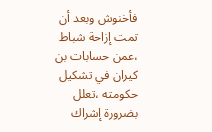فأخنوش وبعد أن تمت إزاحة شباط ،عمن حسابات بن كيران في تشكيل حكومته ،تعلل بضرورة إشراك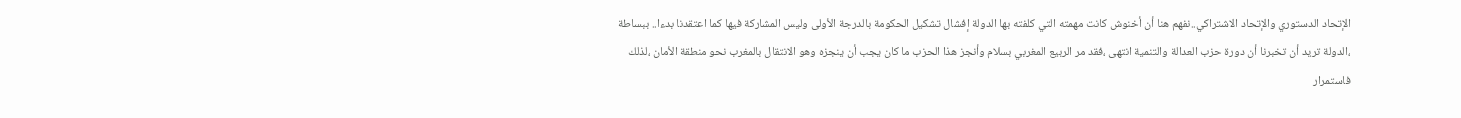الإتحاد الدستوري والإتحاد الاشتراكي..نفهم هنا أن أخنوش كانت مهمته التي كلفته بها الدولة إفشال تشكيل الحكومة بالدرجة الأولى وليس المشاركة فيها كما اعتقدنا بدءا.. ببساطة ،الدولة تريد أن تخبرنا أن دورة حزب العدالة والتنمية انتهى ،فقد مر الربيع المغربي بسلام وأنجز هذا الحزب ما كان يجب أن ينجزه وهو الانتقال بالمغرب نحو منطقة الأمان ،لذلك فاستمرار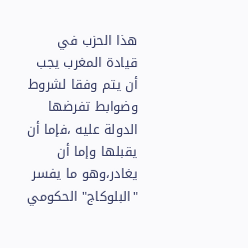هذا الحزب في قيادة المغرب يجب أن يتم وفقا لشروط وضوابط تفرضها الدولة عليه ،فإما أن يقبلها وإما أن يغادر،وهو ما يفسر "البلوكاج" الحكومي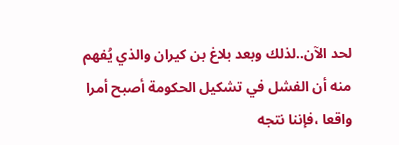لحد الآن..لذلك وبعد بلاغ بن كيران والذي يُفهم منه أن الفشل في تشكيل الحكومة أصبح أمرا واقعا ،فإننا نتجه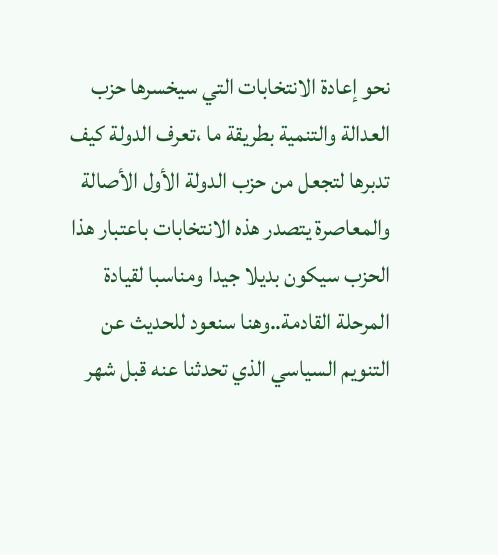نحو إعادة الانتخابات التي سيخسرها حزب العدالة والتنمية بطريقة ما ،تعرف الدولة كيف تدبرها لتجعل من حزب الدولة الأول الأصالة والمعاصرة يتصدر هذه الانتخابات باعتبار هذا الحزب سيكون بديلا جيدا ومناسبا لقيادة المرحلة القادمة..وهنا سنعود للحديث عن التنويم السياسي الذي تحدثنا عنه قبل شهر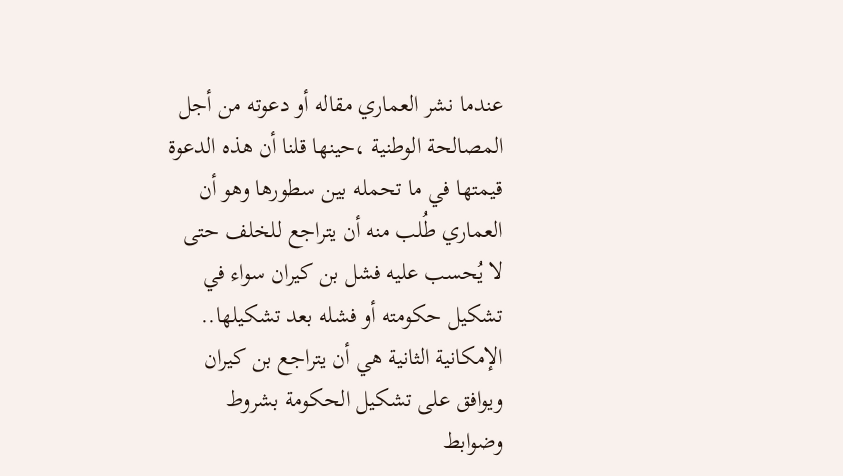عندما نشر العماري مقاله أو دعوته من أجل المصالحة الوطنية ،حينها قلنا أن هذه الدعوة قيمتها في ما تحمله بين سطورها وهو أن العماري طُلب منه أن يتراجع للخلف حتى لا يُحسب عليه فشل بن كيران سواء في تشكيل حكومته أو فشله بعد تشكيلها.. الإمكانية الثانية هي أن يتراجع بن كيران ويوافق على تشكيل الحكومة بشروط وضوابط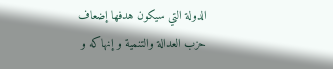الدولة التي سيكون هدفها إضعاف حزب العدالة والتنمية و إنهاكه و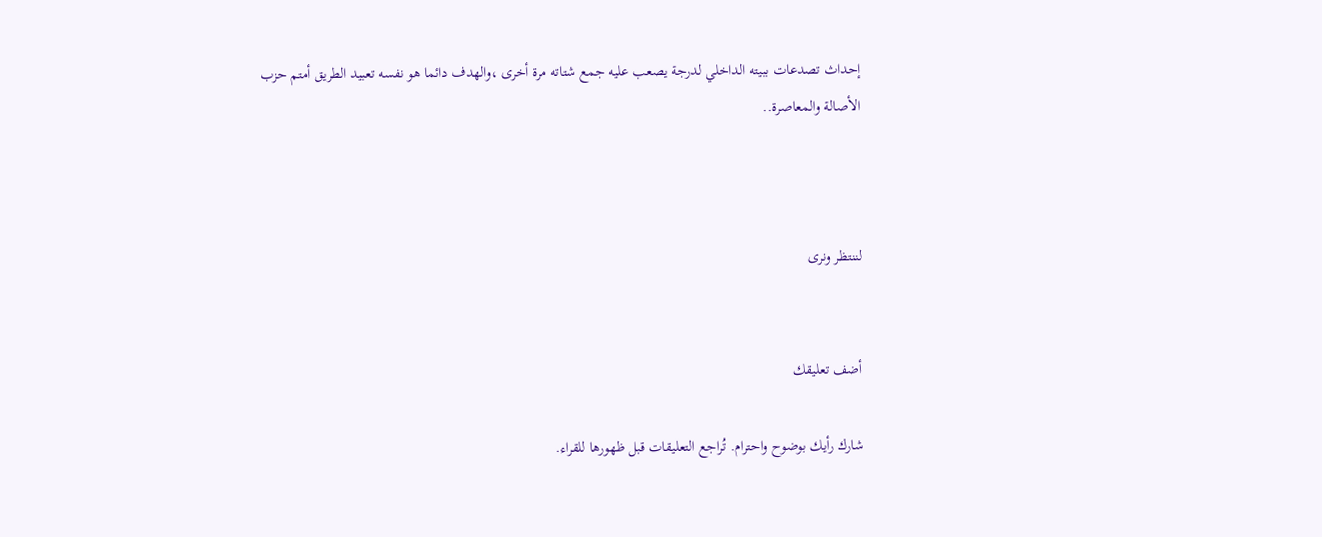إحداث تصدعات ببيته الداخلي لدرجة يصعب عليه جمع شتاته مرة أخرى ،والهدف دائما هو نفسه تعبيد الطريق أمتم حزب الأصالة والمعاصرة..



لننتظر ونرى


أضف تعليقك

شارك رأيك بوضوح واحترام. تُراجع التعليقات قبل ظهورها للقراء.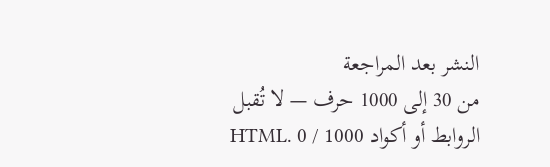النشر بعد المراجعة
من 30 إلى 1000 حرف — لا تُقبل الروابط أو أكواد HTML. 0 / 1000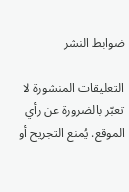ضوابط النشر

التعليقات المنشورة لا تعبّر بالضرورة عن رأي الموقع. يُمنع التجريح أو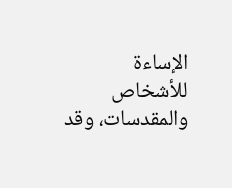الإساءة للأشخاص والمقدسات، وقد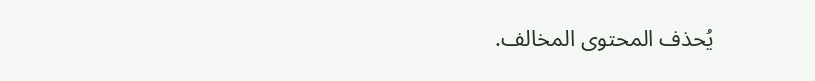يُحذف المحتوى المخالف.